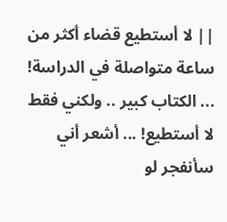|| لا أستطيع قضاء أكثر من ساعة متواصلة في الدراسة! ... الكتاب كبير .. ولكني فقط لا أستطيع! ... أشعر أني سأنفجر لو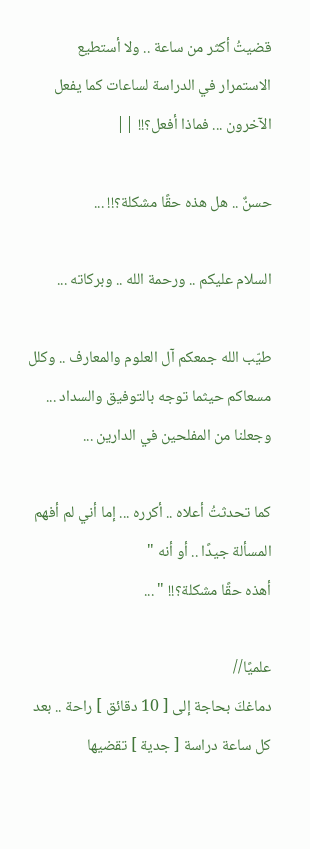قضيتُ أكثر من ساعة .. ولا أستطيع الاستمرار في الدراسة لساعات كما يفعل الآخرون ... فماذا أفعل؟!! ||

حسنٌ .. هل هذه حقًا مشكلة؟!! ...

السلام عليكم .. ورحمة الله .. وبركاته ...

طيّب الله جمعكم آل العلوم والمعارف .. وكلل مسعاكم حيثما توجه بالتوفيق والسداد ... وجعلنا من المفلحين في الدارين ...

كما تحدثتُ أعلاه .. أكرره ... إما أني لم أفهم المسألة جيدًا .. أو أنه "
أهذه حقًا مشكلة؟!! " ...

علميًا//
دماغكَ بحاجة إلى [ 10 دقائق ] راحة .. بعد كل ساعة دراسة [ جدية ] تقضيها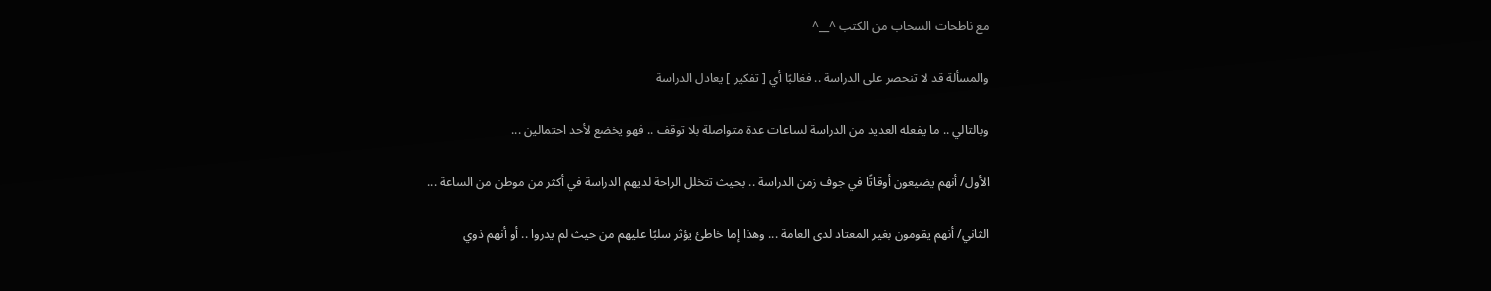مع ناطحات السحاب من الكتب ^__^

والمسألة قد لا تنحصر على الدراسة .. فغالبًا أي [ تفكير ] يعادل الدراسة

وبالتالي .. ما يفعله العديد من الدراسة لساعات عدة متواصلة بلا توقف .. فهو يخضع لأحد احتمالين ...

الأول/ أنهم يضيعون أوقاتًا في جوف زمن الدراسة .. بحيث تتخلل الراحة لديهم الدراسة في أكثر من موطن من الساعة ...

الثاني/ أنهم يقومون بغير المعتاد لدى العامة ... وهذا إما خاطئ يؤثر سلبًا عليهم من حيث لم يدروا .. أو أنهم ذوي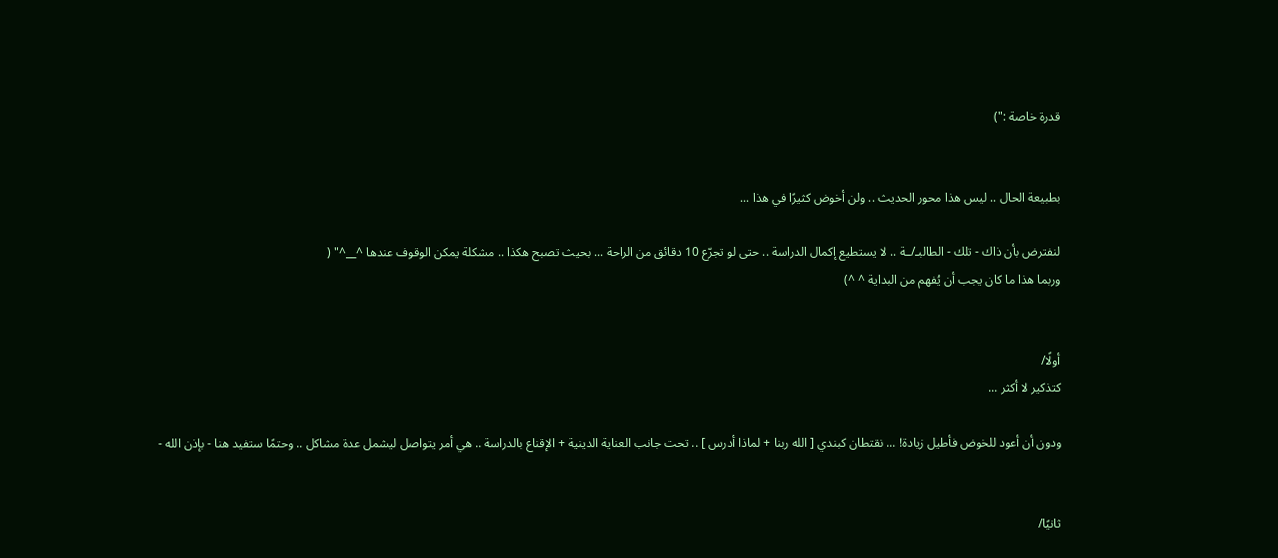قدرة خاصة :")


بطبيعة الحال .. ليس هذا محور الحديث .. ولن أخوض كثيرًا في هذا ...

لنفترض بأن ذاك - تلك - الطالبـ/ـة .. لا يستطيع إكمال الدراسة .. حتى لو تجرّع 10 دقائق من الراحة ... بحيث تصبح هكذا .. مشكلة يمكن الوقوف عندها ^__^" (
وربما هذا ما كان يجب أن يُفهم من البداية ^ ^)


أولًا/
كتذكير لا أكثر ...

ودون أن أعود للخوض فأطيل زيادة! ... نقتطان كبندي [ الله ربنا + لماذا أدرس ] .. تحت جانب العناية الدينية + الإقناع بالدراسة .. هي أمر يتواصل ليشمل عدة مشاكل .. وحتمًا ستفيد هنا - بإذن الله -


ثانيًا/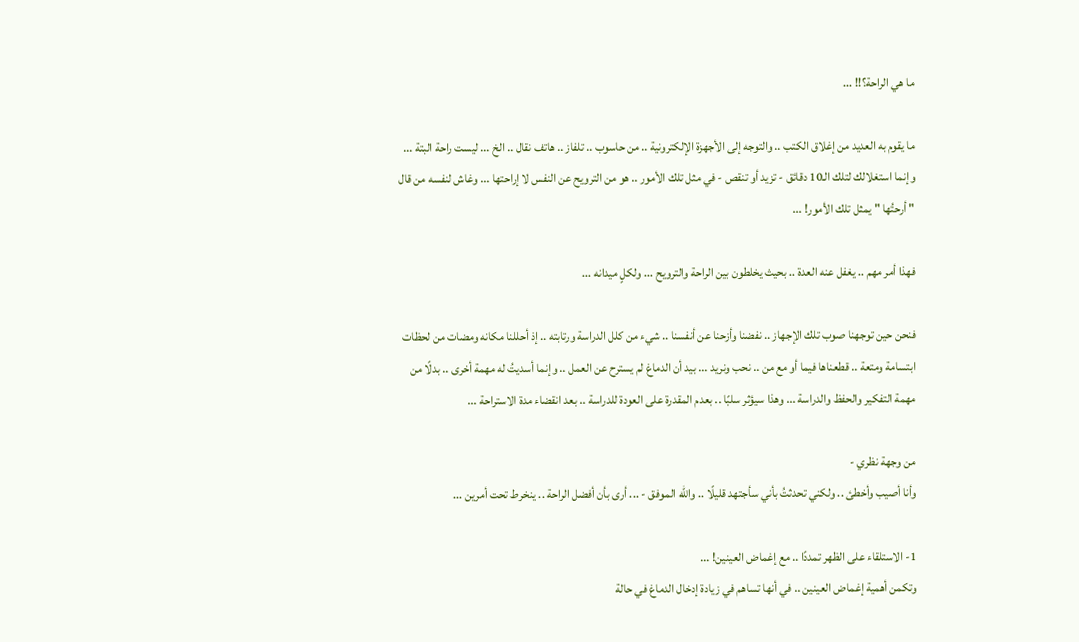ما هي الراحة؟!! ...

ما يقوم به العديد من إغلاق الكتب .. والتوجه إلى الأجهزة الإلكترونية .. من حاسوب .. تلفاز .. هاتف نقال .. الخ ... ليست راحة البتة ... وإنما استغلالك لتلك الـ10 دقائق - تزيد أو تنقص - في مثل تلك الأمور .. هو من الترويح عن النفس لا إراحتها ... وغاش لنفسه من قال " أرحتُها " يمثل تلك الأمور! ...

فهذا أمر مهم .. يغفل عنه العدة .. بحيث يخلطون بين الراحة والترويح ... ولكلٍ ميدانه ...

فنحن حين توجهنا صوب تلك الإجهاز .. نفضنا وأزحنا عن أنفسنا .. شيء من كلل الدراسة ورتابته .. إذ أحللنا مكانه ومضات من لحظات ابتسامة ومتعة .. قطعناها فيما أو مع من .. نحب ونريد ... بيد أن الدماغ لم يسترح عن العمل .. وإنما أسديتُ له مهمة أخرى .. بدلًا من مهمة التفكير والحفظ والدراسة ... وهذا سيؤثر سلبًا .. بعدم المقدرة على العودة للدراسة .. بعد انقضاء مدة الاستراحة ...

من وجهة نظري -
وأنا أصيب وأخطئ .. ولكني تحدثتُ بأني سأجتهد قليلًا .. والله الموفق - ... أرى بأن أفضل الراحة .. ينخرط تحت أمرين ...

1- الاستلقاء على الظهر تمددًا .. مع إغماض العينين! ...
وتكمن أهمية إغماض العينين .. في أنها تساهم في زيادة إدخال الدماغ في حالة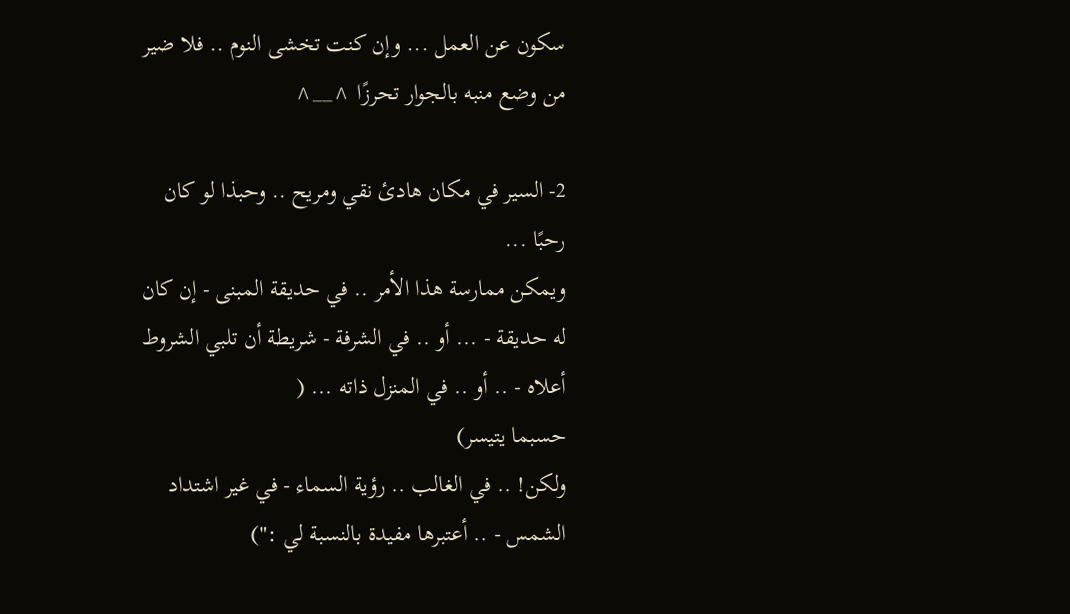سكون عن العمل ... وإن كنت تخشى النوم .. فلا ضير من وضع منبه بالجوار تحرزًا ^__^

2- السير في مكان هادئ نقي ومريح .. وحبذا لو كان رحبًا ...
ويمكن ممارسة هذا الأمر .. في حديقة المبنى - إن كان له حديقة - ... أو .. في الشرفة - شريطة أن تلبي الشروط أعلاه - .. أو .. في المنزل ذاته ... (
حسبما يتيسر)
ولكن! .. في الغالب .. رؤية السماء - في غير اشتداد الشمس - .. أعتبرها مفيدة بالنسبة لي :")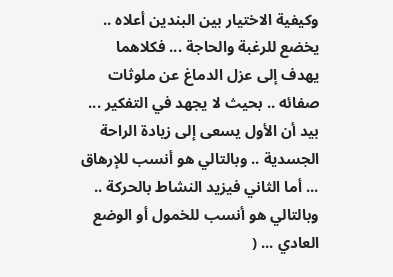وكيفية الاختيار بين البندين أعلاه .. يخضع للرغبة والحاجة ... فكلاهما يهدف إلى عزل الدماغ عن ملوثات صفائه .. بحيث لا يجهد في التفكير ... بيد أن الأول يسعى إلى زيادة الراحة الجسدية .. وبالتالي هو أنسب للإرهاق ... أما الثاني فيزيد النشاط بالحركة .. وبالتالي هو أنسب للخمول أو الوضع العادي ... (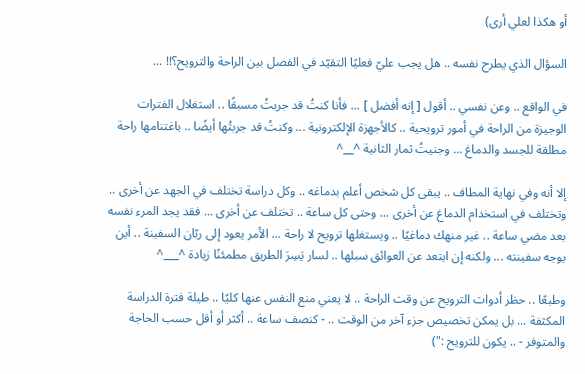أو هكذا لعلي أرى)

السؤال الذي يطرح نفسه .. هل يجب عليّ فعليًا التقيّد في الفصل بين الراحة والترويح؟!! ...

في الواقع .. وعن نفسي .. أقول [ إنه أفضل ] ... فأنا كنتُ قد جربتُ مسبقًا .. استغلال الفترات الوجيزة من الراحة في أمور ترويحية .. كالأجهزة الإلكترونية ... وكنتُ قد جربتُها أيضًا .. باغتنامها راحة مطلقة للجسد والدماغ ... وجنيتُ ثمار الثانية ^__^

إلا أنه وفي نهاية المطاف .. يبقى كل شخص أعلم بدماغه .. وكل دراسة تختلف في الجهد عن أخرى .. وتختلف في استخدام الدماغ عن أخرى ... وحتى كل ساعة .. تختلف عن أخرى ... فقد يجد المرء نفسه بعد مضي ساعة .. غير منهك دماغيًا .. ويستغلها ترويح لا راحة ... الأمر يعود إلى ربّان السفينة .. أين يوجه سفينته ... ولكنه إن ابتعد عن العوائق سبلها .. لسار يَسِرَ الطريق مطمئنًا زيادة ^___^

وطبعًا .. حظر أدوات الترويح عن وقت الراحة .. لا يعني منع النفس عنها كليًا .. طيلة فترة الدراسة المكثفة ... بل يمكن تخصيص جزء آخر من الوقت .. - كنصف ساعة .. أكثر أو أقل حسب الحاجة والمتوفر - .. يكون للترويح :")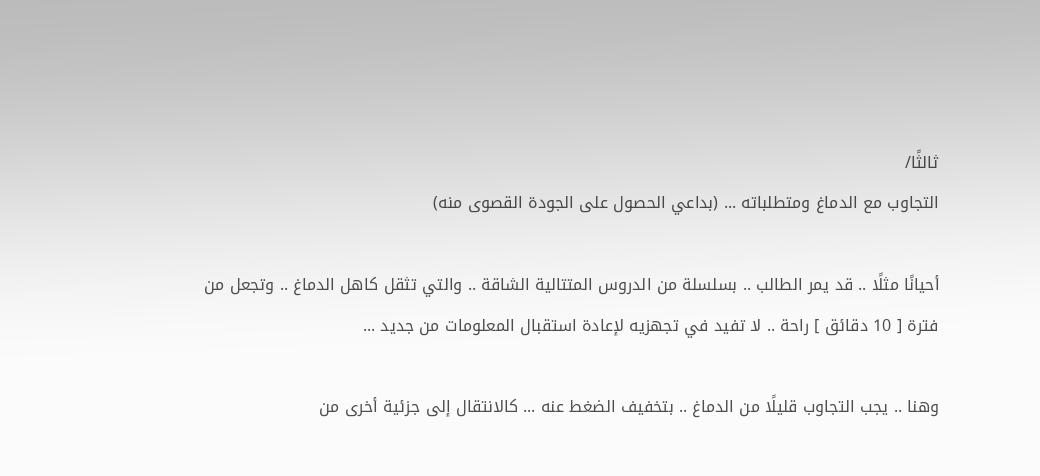ثالثًا/
التجاوب مع الدماغ ومتطلباته ... (بداعي الحصول على الجودة القصوى منه)

أحيانًا مثلًا .. قد يمر الطالب .. بسلسلة من الدروس المتتالية الشاقة .. والتي تثقل كاهل الدماغ .. وتجعل من فترة [ 10 دقائق ] راحة .. لا تفيد في تجهزيه لإعادة استقبال المعلومات من جديد ...

وهنا .. يجب التجاوب قليلًا من الدماغ .. بتخفيف الضغط عنه ... كالانتقال إلى جزئية أخرى من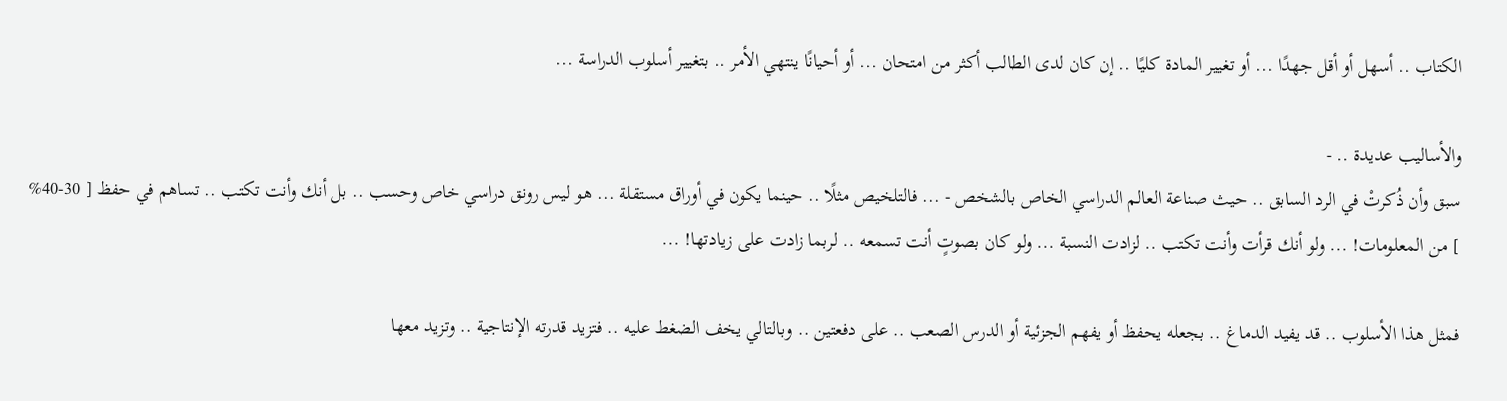الكتاب .. أسهل أو أقل جهدًا ... أو تغيير المادة كليًا .. إن كان لدى الطالب أكثر من امتحان ... أو أحيانًا ينتهي الأمر .. بتغيير أسلوب الدراسة ...

والأساليب عديدة .. -
سبق وأن ذُكرتْ في الرد السابق .. حيث صناعة العالم الدراسي الخاص بالشخص - ... فالتلخيص مثلًا .. حينما يكون في أوراق مستقلة ... هو ليس رونق دراسي خاص وحسب .. بل أنك وأنت تكتب .. تساهم في حفظ [ 30-40% ] من المعلومات! ... ولو أنك قرأت وأنت تكتب .. لزادت النسبة ... ولو كان بصوتٍ أنت تسمعه .. لربما زادت على زيادتها! ...

فمثل هذا الأسلوب .. قد يفيد الدماغ .. بجعله يحفظ أو يفهم الجزئية أو الدرس الصعب .. على دفعتين .. وبالتالي يخف الضغط عليه .. فتزيد قدرته الإنتاجية .. وتزيد معها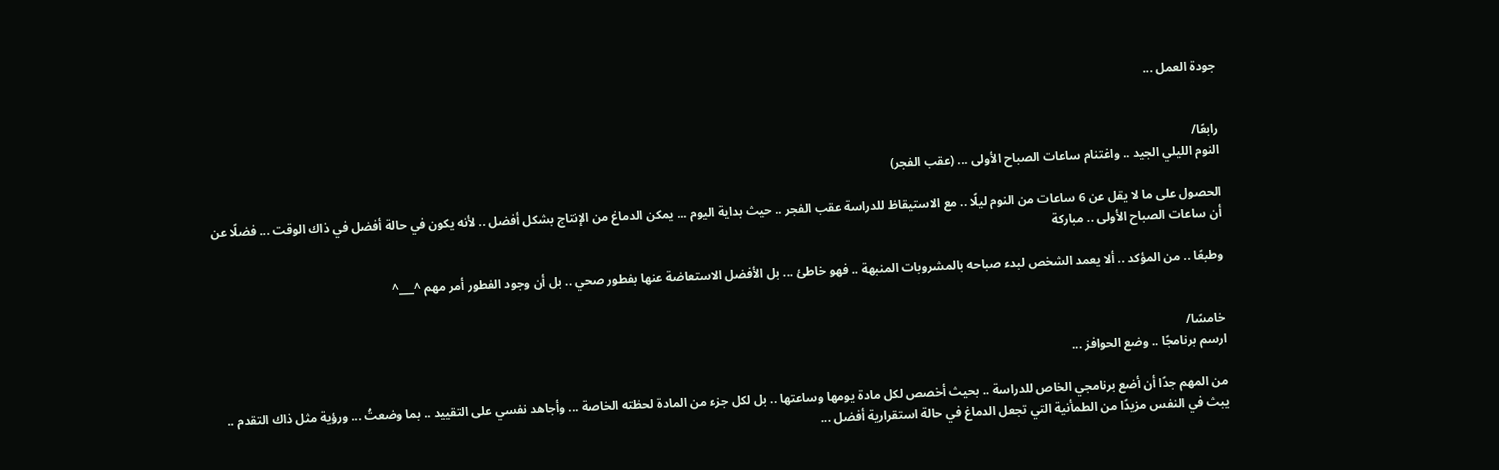جودة العمل ...


رابعًا/
النوم الليلي الجيد .. واغتنام ساعات الصباح الأولى ... (عقب الفجر)

الحصول على ما لا يقل عن 6 ساعات من النوم ليلًا .. مع الاستيقاظ للدراسة عقب الفجر .. حيث بداية اليوم ... يمكن الدماغ من الإنتاج بشكل أفضل .. لأنه يكون في حالة أفضل في ذاك الوقت ... فضلًا عن أن ساعات الصباح الأولى .. مباركة

وطبعًا .. من المؤكد .. ألا يعمد الشخص لبدء صباحه بالمشروبات المنبهة .. فهو خاطئ ... بل الأفضل الاستعاضة عنها بفطور صحي .. بل أن وجود الفطور أمر مهم ^___^


خامسًا/
ارسم برنامجًا .. وضع الحوافز ...

من المهم جدًا أن أضع برنامجي الخاص للدراسة .. بحيث أخصص لكل مادة يومها وساعتها .. بل لكل جزء من المادة لحظته الخاصة ... وأجاهد نفسي على التقييد .. بما وضعتُ ... ورؤية مثل ذاك التقدم .. يبث في النفس مزيدًا من الطمأنية التي تجعل الدماغ في حالة استقرارية أفضل ...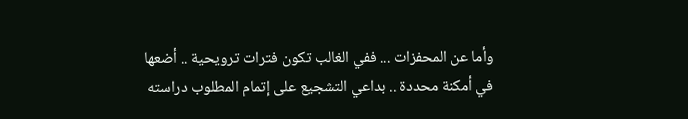وأما عن المحفزات ... ففي الغالب تكون فترات ترويحية .. أضعها في أمكنة محددة .. بداعي التشجيع على إتمام المطلوب دراسته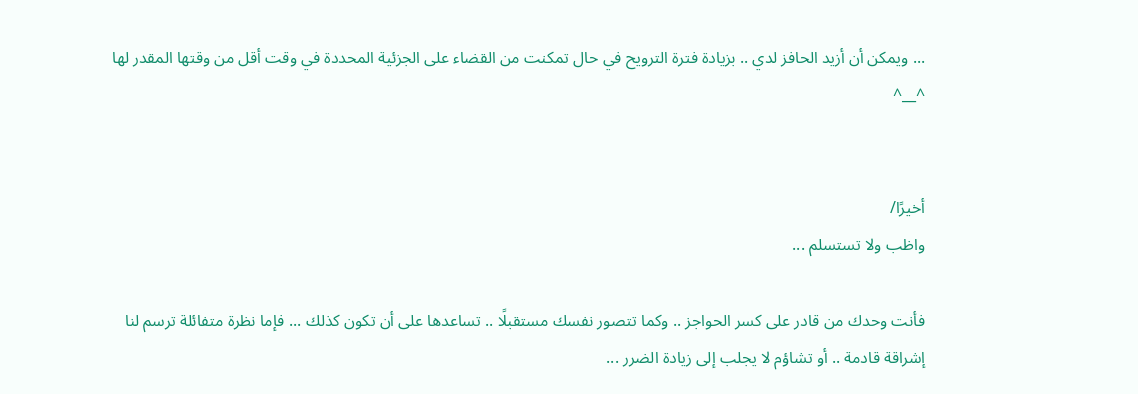... ويمكن أن أزيد الحافز لدي .. بزيادة فترة الترويح في حال تمكنت من القضاء على الجزئية المحددة في وقت أقل من وقتها المقدر لها ^__^


أخيرًا/
واظب ولا تستسلم ...

فأنت وحدك من قادر على كسر الحواجز .. وكما تتصور نفسك مستقبلًا .. تساعدها على أن تكون كذلك ... فإما نظرة متفائلة ترسم لنا إشراقة قادمة .. أو تشاؤم لا يجلب إلى زيادة الضرر ...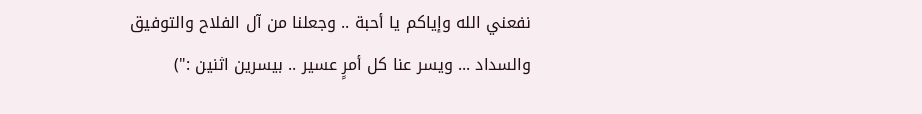نفعني الله وإياكم يا أحبة .. وجعلنا من آل الفلاح والتوفيق والسداد ... ويسر عنا كل أمرٍ عسير .. بيسرين اثنين :")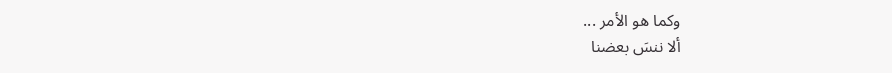وكما هو الأمر ...
ألا ننسَ بعضنا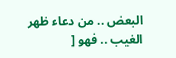البعض .. من دعاء ظهر الغيب .. فهو [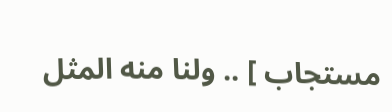مستجاب ] .. ولنا منه المثل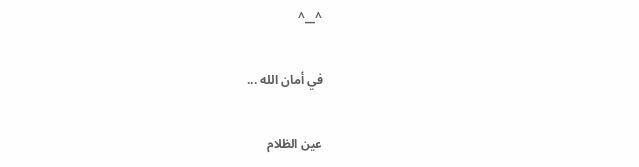^__^

في أمان الله ...

عين الظلام